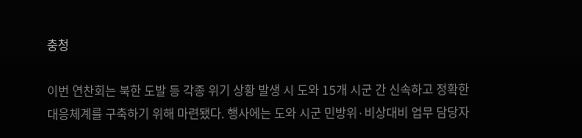충청

이번 연찬회는 북한 도발 등 각종 위기 상황 발생 시 도와 15개 시군 간 신속하고 정확한 대응체계를 구축하기 위해 마련됐다. 행사에는 도와 시군 민방위·비상대비 업무 담당자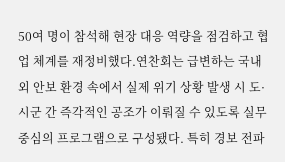50여 명이 참석해 현장 대응 역량을 점검하고 협업 체계를 재정비했다.연찬회는 급변하는 국내외 안보 환경 속에서 실제 위기 상황 발생 시 도·시군 간 즉각적인 공조가 이뤄질 수 있도록 실무 중심의 프로그램으로 구성됐다. 특히 경보 전파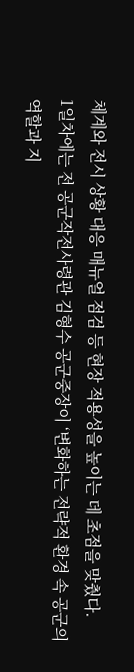체계와 전시 상황 대응 매뉴얼 점검 등 현장 적용성을 높이는 데 초점을 맞췄다.
1일차에는 전 공군작전사령관 김형수 공군중장이 ‘변화하는 전략적 환경 속 공군의 역할과 지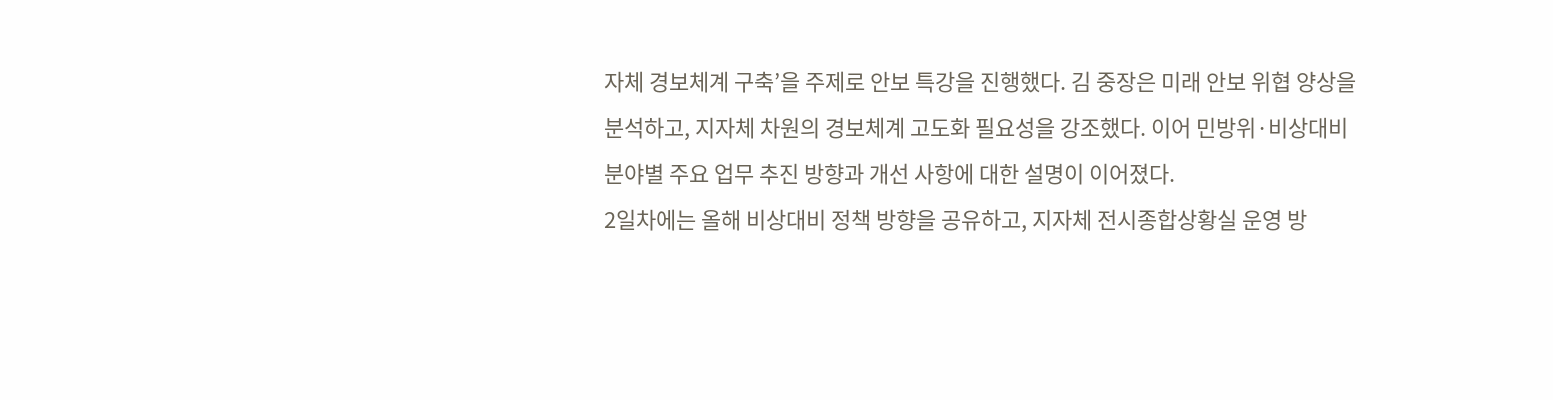자체 경보체계 구축’을 주제로 안보 특강을 진행했다. 김 중장은 미래 안보 위협 양상을 분석하고, 지자체 차원의 경보체계 고도화 필요성을 강조했다. 이어 민방위·비상대비 분야별 주요 업무 추진 방향과 개선 사항에 대한 설명이 이어졌다.
2일차에는 올해 비상대비 정책 방향을 공유하고, 지자체 전시종합상황실 운영 방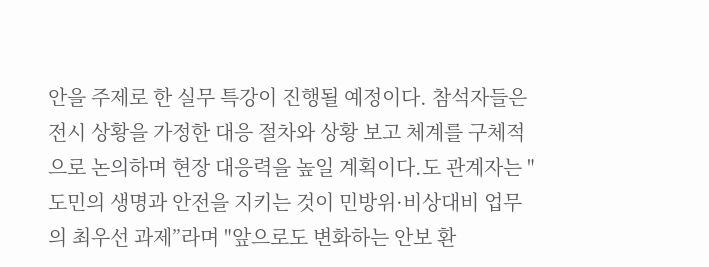안을 주제로 한 실무 특강이 진행될 예정이다. 참석자들은 전시 상황을 가정한 대응 절차와 상황 보고 체계를 구체적으로 논의하며 현장 대응력을 높일 계획이다.도 관계자는 "도민의 생명과 안전을 지키는 것이 민방위·비상대비 업무의 최우선 과제”라며 "앞으로도 변화하는 안보 환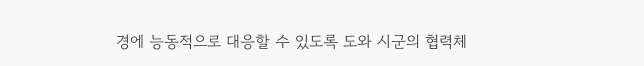경에 능동적으로 대응할 수 있도록 도와 시군의 협력체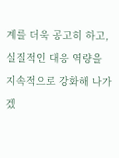계를 더욱 공고히 하고, 실질적인 대응 역량을 지속적으로 강화해 나가겠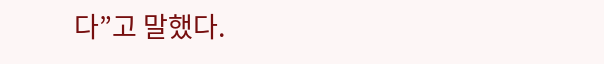다”고 말했다.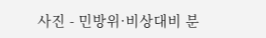사진 - 민방위·비상대비 분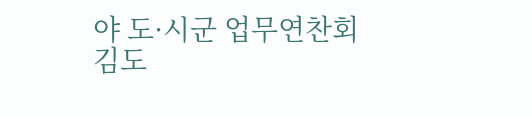야 도·시군 업무연찬회
김도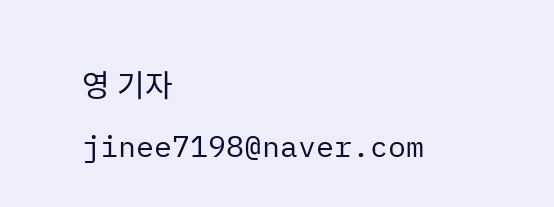영 기자 jinee7198@naver.com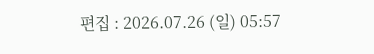편집 : 2026.07.26 (일) 05:57